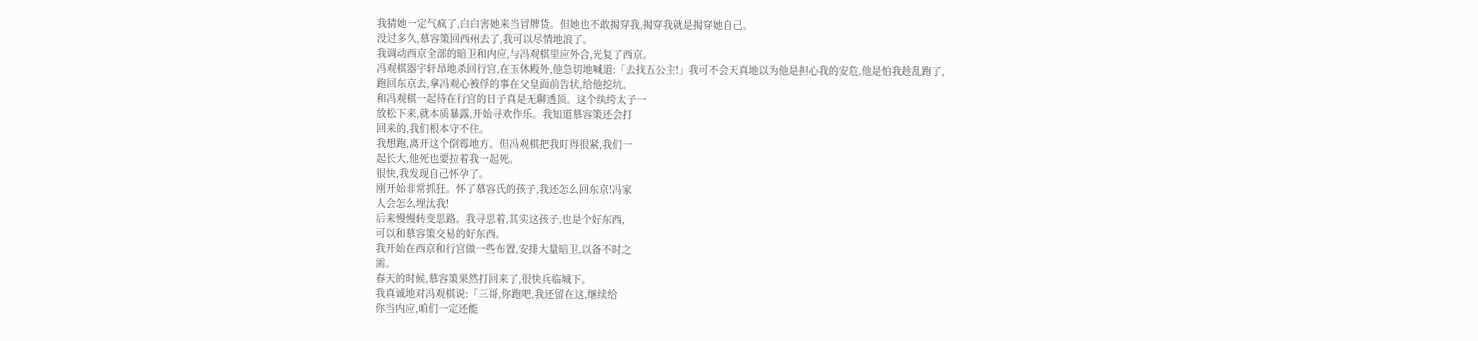我猜她一定气疯了,白白害她来当冒牌货。但她也不敢揭穿我,揭穿我就是揭穿她自己。
没过多久,慕容策回西州去了,我可以尽情地浪了。
我调动西京全部的暗卫和内应,与冯观棋里应外合,光复了西京。
冯观棋器宇轩昂地杀回行宫,在玉休殿外,他急切地喊道:「去找五公主!」我可不会天真地以为他是担心我的安危,他是怕我趁乱跑了,
跑回东京去,拿冯观心被俘的事在父皇面前告状,给他挖坑。
和冯观棋一起待在行宫的日子真是无聊透顶。这个纨绔太子一
放松下来,就本质暴露,开始寻欢作乐。我知道慕容策还会打
回来的,我们根本守不住。
我想跑,离开这个倒霉地方。但冯观棋把我盯得很紧,我们一
起长大,他死也要拉着我一起死。
很快,我发现自己怀孕了。
刚开始非常抓狂。怀了慕容氏的孩子,我还怎么回东京!冯家
人会怎么埋汰我!
后来慢慢转变思路。我寻思着,其实这孩子,也是个好东西,
可以和慕容策交易的好东西。
我开始在西京和行宫做一些布置,安排大量暗卫,以备不时之
需。
春天的时候,慕容策果然打回来了,很快兵临城下。
我真诚地对冯观棋说:「三哥,你跑吧,我还留在这,继续给
你当内应,咱们一定还能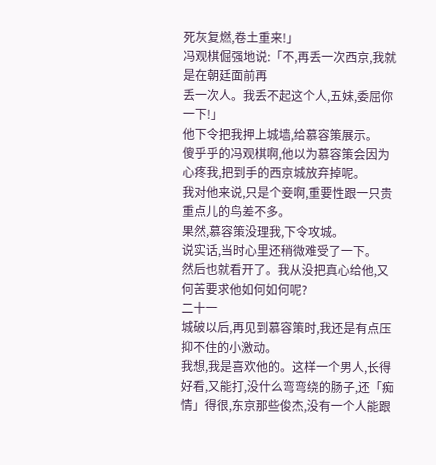死灰复燃,卷土重来!」
冯观棋倔强地说:「不,再丢一次西京,我就是在朝廷面前再
丢一次人。我丢不起这个人,五妹,委屈你一下!」
他下令把我押上城墙,给慕容策展示。
傻乎乎的冯观棋啊,他以为慕容策会因为心疼我,把到手的西京城放弃掉呢。
我对他来说,只是个妾啊,重要性跟一只贵重点儿的鸟差不多。
果然,慕容策没理我,下令攻城。
说实话,当时心里还稍微难受了一下。
然后也就看开了。我从没把真心给他,又何苦要求他如何如何呢?
二十一
城破以后,再见到慕容策时,我还是有点压抑不住的小激动。
我想,我是喜欢他的。这样一个男人,长得好看,又能打,没什么弯弯绕的肠子,还「痴情」得很,东京那些俊杰,没有一个人能跟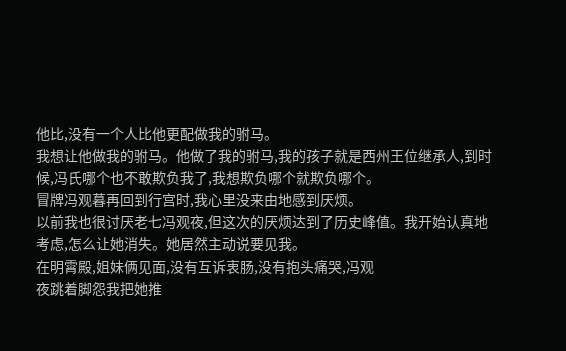他比,没有一个人比他更配做我的驸马。
我想让他做我的驸马。他做了我的驸马,我的孩子就是西州王位继承人,到时候,冯氏哪个也不敢欺负我了,我想欺负哪个就欺负哪个。
冒牌冯观暮再回到行宫时,我心里没来由地感到厌烦。
以前我也很讨厌老七冯观夜,但这次的厌烦达到了历史峰值。我开始认真地考虑,怎么让她消失。她居然主动说要见我。
在明霄殿,姐妹俩见面,没有互诉衷肠,没有抱头痛哭,冯观
夜跳着脚怨我把她推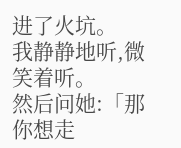进了火坑。
我静静地听,微笑着听。
然后问她:「那你想走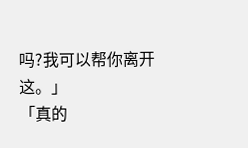吗?我可以帮你离开这。」
「真的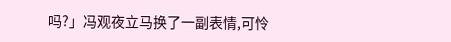吗?」冯观夜立马换了一副表情,可怜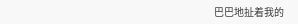巴巴地扯着我的